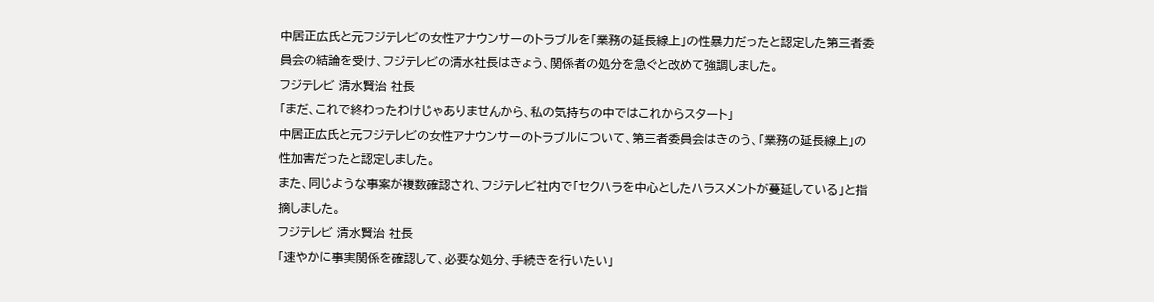中居正広氏と元フジテレビの女性アナウンサーのトラブルを「業務の延長線上」の性暴力だったと認定した第三者委員会の結論を受け、フジテレビの清水社長はきょう、関係者の処分を急ぐと改めて強調しました。
フジテレビ 清水賢治 社長
「まだ、これで終わったわけじゃありませんから、私の気持ちの中ではこれからスタート」
中居正広氏と元フジテレビの女性アナウンサーのトラブルについて、第三者委員会はきのう、「業務の延長線上」の性加害だったと認定しました。
また、同じような事案が複数確認され、フジテレビ社内で「セクハラを中心としたハラスメントが蔓延している」と指摘しました。
フジテレビ 清水賢治 社長
「速やかに事実関係を確認して、必要な処分、手続きを行いたい」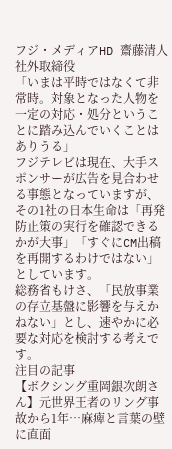フジ・メディアHD 齋藤清人 社外取締役
「いまは平時ではなくて非常時。対象となった人物を一定の対応・処分ということに踏み込んでいくことはありうる」
フジテレビは現在、大手スポンサーが広告を見合わせる事態となっていますが、その1社の日本生命は「再発防止策の実行を確認できるかが大事」「すぐにCM出稿を再開するわけではない」としています。
総務省もけさ、「民放事業の存立基盤に影響を与えかねない」とし、速やかに必要な対応を検討する考えです。
注目の記事
【ボクシング重岡銀次朗さん】元世界王者のリング事故から1年…麻痺と言葉の壁に直面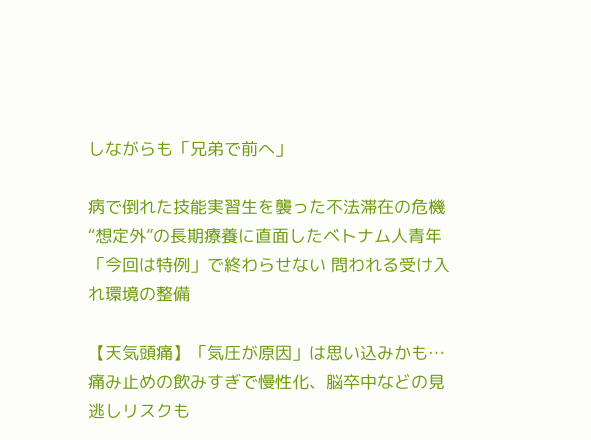しながらも「兄弟で前へ」

病で倒れた技能実習生を襲った不法滞在の危機“想定外”の長期療養に直面したベトナム人青年「今回は特例」で終わらせない 問われる受け入れ環境の整備

【天気頭痛】「気圧が原因」は思い込みかも…痛み止めの飲みすぎで慢性化、脳卒中などの見逃しリスクも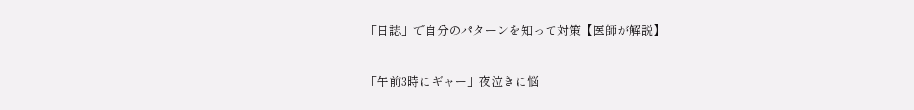「日誌」で自分のパターンを知って対策【医師が解説】

「午前3時にギャー」夜泣きに悩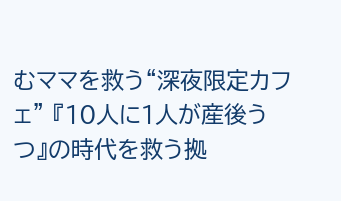むママを救う“深夜限定カフェ” 『10人に1人が産後うつ』の時代を救う拠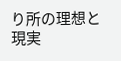り所の理想と現実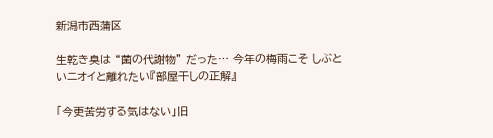新潟市西蒲区

生乾き臭は “菌の代謝物” だった… 今年の梅雨こそ しぶといニオイと離れたい『部屋干しの正解』

「今更苦労する気はない」旧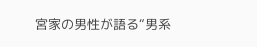宮家の男性が語る“男系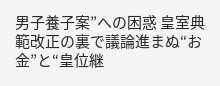男子養子案”への困惑 皇室典範改正の裏で議論進まぬ“お金”と“皇位継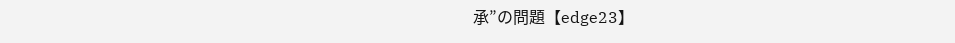承”の問題【edge23】